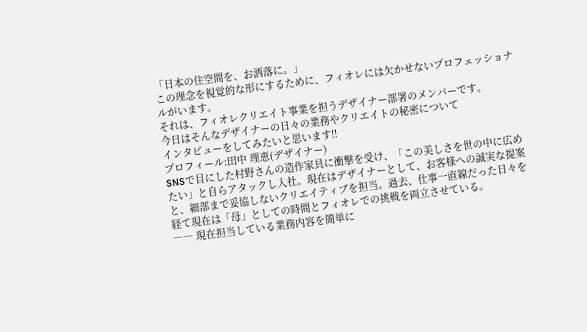「日本の住空間を、お洒落に。」
この理念を視覚的な形にするために、フィオレには欠かせないプロフェッショナルがいます。
それは、フィオレクリエイト事業を担うデザイナー部署のメンバーです。
今日はそんなデザイナーの日々の業務やクリエイトの秘密について
インタビューをしてみたいと思います!!
プロフィール:田中 理恵(デザイナー)
SNSで目にした村野さんの造作家具に衝撃を受け、「この美しさを世の中に広めたい」と自らアタックし入社。現在はデザイナーとして、お客様への誠実な提案と、細部まで妥協しないクリエイティブを担当。過去、仕事一直線だった日々を経て現在は「母」としての時間とフィオレでの挑戦を両立させている。
―― 現在担当している業務内容を簡単に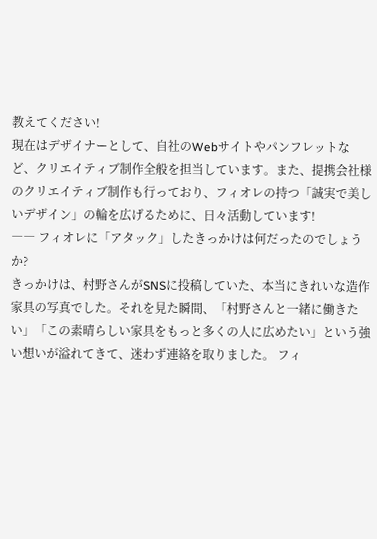教えてください!
現在はデザイナーとして、自社のWebサイトやパンフレットなど、クリエイティブ制作全般を担当しています。また、提携会社様のクリエイティブ制作も行っており、フィオレの持つ「誠実で美しいデザイン」の輪を広げるために、日々活動しています!
―― フィオレに「アタック」したきっかけは何だったのでしょうか?
きっかけは、村野さんがSNSに投稿していた、本当にきれいな造作家具の写真でした。それを見た瞬間、「村野さんと一緒に働きたい」「この素晴らしい家具をもっと多くの人に広めたい」という強い想いが溢れてきて、迷わず連絡を取りました。 フィ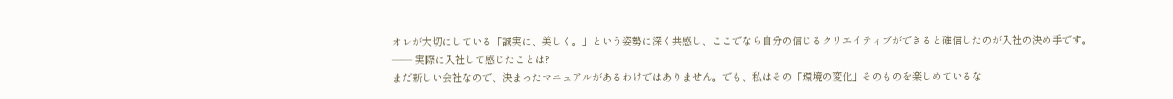オレが大切にしている「誠実に、美しく。」という姿勢に深く共感し、ここでなら自分の信じるクリエイティブができると確信したのが入社の決め手です。
―― 実際に入社して感じたことは?
まだ新しい会社なので、決まったマニュアルがあるわけではありません。でも、私はその「環境の変化」そのものを楽しめているな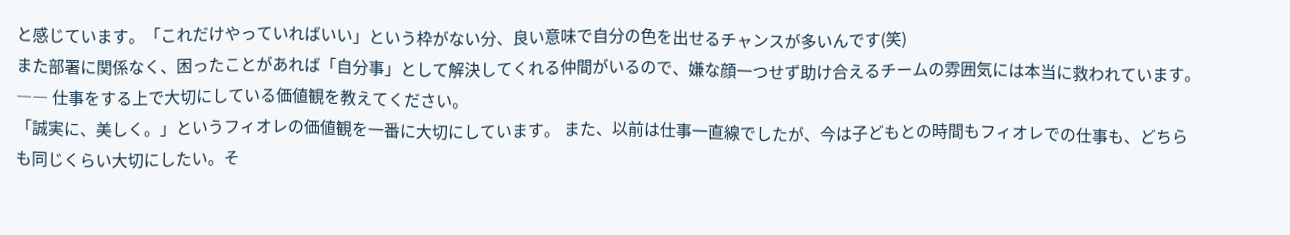と感じています。「これだけやっていればいい」という枠がない分、良い意味で自分の色を出せるチャンスが多いんです(笑)
また部署に関係なく、困ったことがあれば「自分事」として解決してくれる仲間がいるので、嫌な顔一つせず助け合えるチームの雰囲気には本当に救われています。
―― 仕事をする上で大切にしている価値観を教えてください。
「誠実に、美しく。」というフィオレの価値観を一番に大切にしています。 また、以前は仕事一直線でしたが、今は子どもとの時間もフィオレでの仕事も、どちらも同じくらい大切にしたい。そ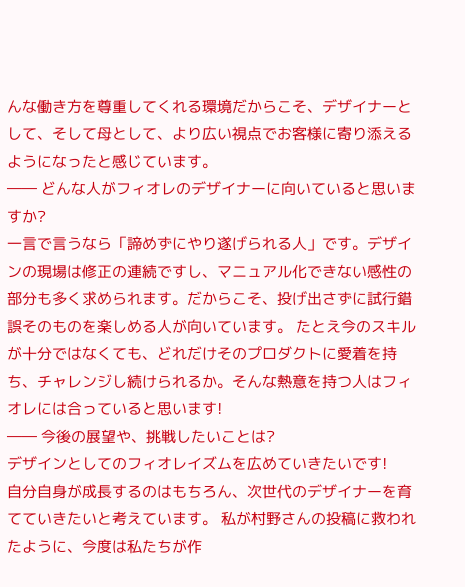んな働き方を尊重してくれる環境だからこそ、デザイナーとして、そして母として、より広い視点でお客様に寄り添えるようになったと感じています。
―― どんな人がフィオレのデザイナーに向いていると思いますか?
一言で言うなら「諦めずにやり遂げられる人」です。デザインの現場は修正の連続ですし、マニュアル化できない感性の部分も多く求められます。だからこそ、投げ出さずに試行錯誤そのものを楽しめる人が向いています。 たとえ今のスキルが十分ではなくても、どれだけそのプロダクトに愛着を持ち、チャレンジし続けられるか。そんな熱意を持つ人はフィオレには合っていると思います!
―― 今後の展望や、挑戦したいことは?
デザインとしてのフィオレイズムを広めていきたいです!
自分自身が成長するのはもちろん、次世代のデザイナーを育てていきたいと考えています。 私が村野さんの投稿に救われたように、今度は私たちが作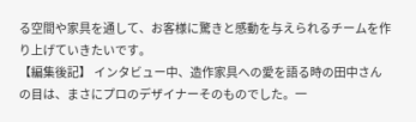る空間や家具を通して、お客様に驚きと感動を与えられるチームを作り上げていきたいです。
【編集後記】 インタビュー中、造作家具への愛を語る時の田中さんの目は、まさにプロのデザイナーそのものでした。一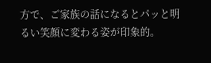方で、ご家族の話になるとパッと明るい笑顔に変わる姿が印象的。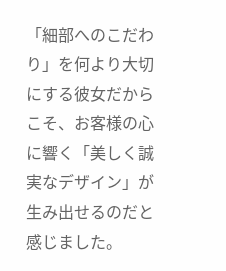「細部へのこだわり」を何より大切にする彼女だからこそ、お客様の心に響く「美しく誠実なデザイン」が生み出せるのだと感じました。